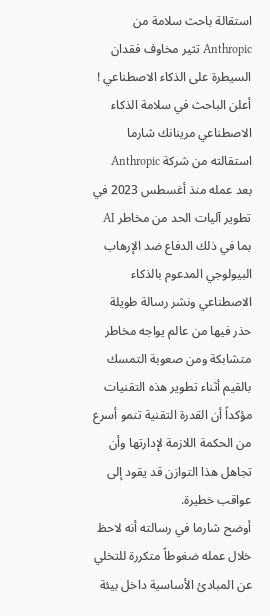استقالة باحث سلامة من Anthropic تثير مخاوف فقدان السيطرة على الذكاء الاصطناعي !
أعلن الباحث في سلامة الذكاء الاصطناعي مرينانك شارما استقالته من شركة Anthropic بعد عمله منذ أغسطس 2023 في تطوير آليات الحد من مخاطر AI بما في ذلك الدفاع ضد الإرهاب البيولوجي المدعوم بالذكاء الاصطناعي ونشر رسالة طويلة حذر فيها من عالم يواجه مخاطر متشابكة ومن صعوبة التمسك بالقيم أثناء تطوير هذه التقنيات مؤكداً أن القدرة التقنية تنمو أسرع من الحكمة اللازمة لإدارتها وأن تجاهل هذا التوازن قد يقود إلى عواقب خطيرة.
أوضح شارما في رسالته أنه لاحظ خلال عمله ضغوطاً متكررة للتخلي عن المبادئ الأساسية داخل بيئة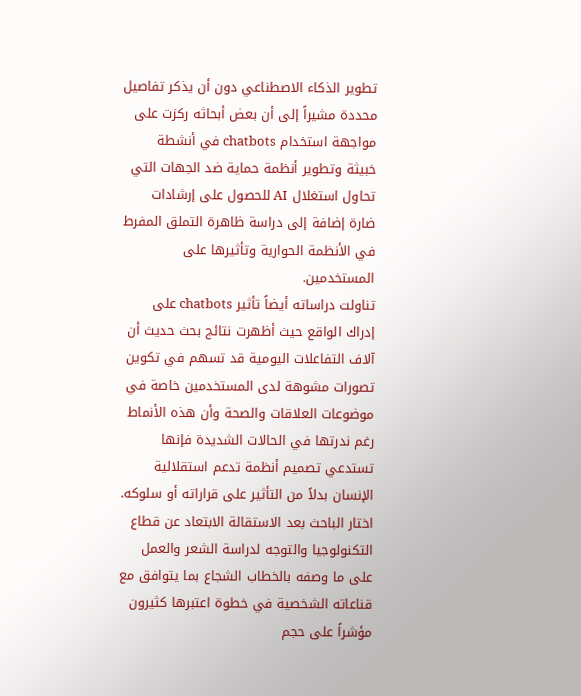تطوير الذكاء الاصطناعي دون أن يذكر تفاصيل محددة مشيراً إلى أن بعض أبحاثه ركزت على مواجهة استخدام chatbots في أنشطة خبيثة وتطوير أنظمة حماية ضد الجهات التي تحاول استغلال AI للحصول على إرشادات ضارة إضافة إلى دراسة ظاهرة التملق المفرط في الأنظمة الحوارية وتأثيرها على المستخدمين.
تناولت دراساته أيضاً تأثير chatbots على إدراك الواقع حيث أظهرت نتائج بحث حديث أن آلاف التفاعلات اليومية قد تسهم في تكوين تصورات مشوهة لدى المستخدمين خاصة في موضوعات العلاقات والصحة وأن هذه الأنماط رغم ندرتها في الحالات الشديدة فإنها تستدعي تصميم أنظمة تدعم استقلالية الإنسان بدلاً من التأثير على قراراته أو سلوكه.
اختار الباحث بعد الاستقالة الابتعاد عن قطاع التكنولوجيا والتوجه لدراسة الشعر والعمل على ما وصفه بالخطاب الشجاع بما يتوافق مع قناعاته الشخصية في خطوة اعتبرها كثيرون مؤشراً على حجم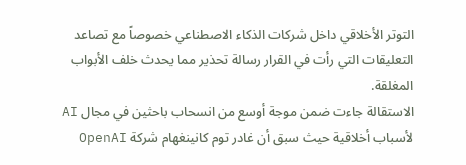التوتر الأخلاقي داخل شركات الذكاء الاصطناعي خصوصاً مع تصاعد التعليقات التي رأت في القرار رسالة تحذير مما يحدث خلف الأبواب المغلقة.
الاستقالة جاءت ضمن موجة أوسع من انسحاب باحثين في مجال AI لأسباب أخلاقية حيث سبق أن غادر توم كانينغهام شركة OpenAI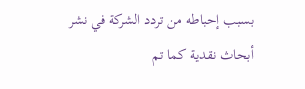بسبب إحباطه من تردد الشركة في نشر أبحاث نقدية كما تم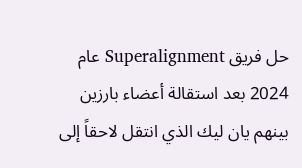حل فريق Superalignment عام 2024 بعد استقالة أعضاء بارزين بينهم يان ليك الذي انتقل لاحقاً إلى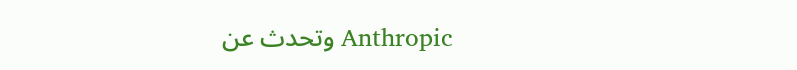Anthropic وتحدث عن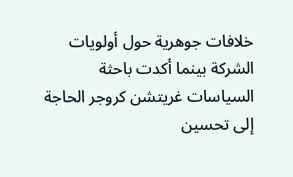خلافات جوهرية حول أولويات الشركة بينما أكدت باحثة السياسات غريتشن كروجر الحاجة إلى تحسين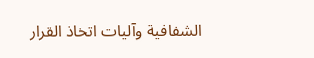الشفافية وآليات اتخاذ القرار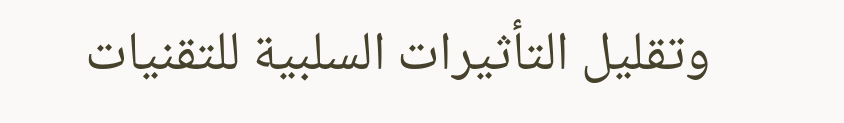وتقليل التأثيرات السلبية للتقنيات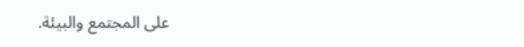على المجتمع والبيئة.